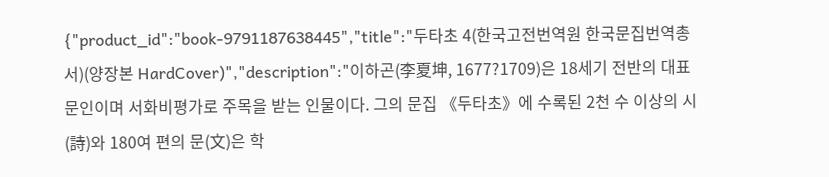{"product_id":"book-9791187638445","title":"두타초 4(한국고전번역원 한국문집번역총서)(양장본 HardCover)","description":"이하곤(李夏坤, 1677?1709)은 18세기 전반의 대표 문인이며 서화비평가로 주목을 받는 인물이다. 그의 문집 《두타초》에 수록된 2천 수 이상의 시(詩)와 180여 편의 문(文)은 학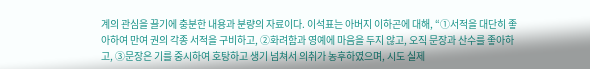계의 관심을 끌기에 충분한 내용과 분량의 자료이다. 이석표는 아버지 이하곤에 대해, “①서적을 대단히 좋아하여 만여 권의 각종 서적을 구비하고, ②화려함과 영예에 마음을 두지 않고, 오직 문장과 산수를 좋아하고, ③문장은 기를 중시하여 호탕하고 생기 넘쳐서 의취가 농후하였으며, 시도 실제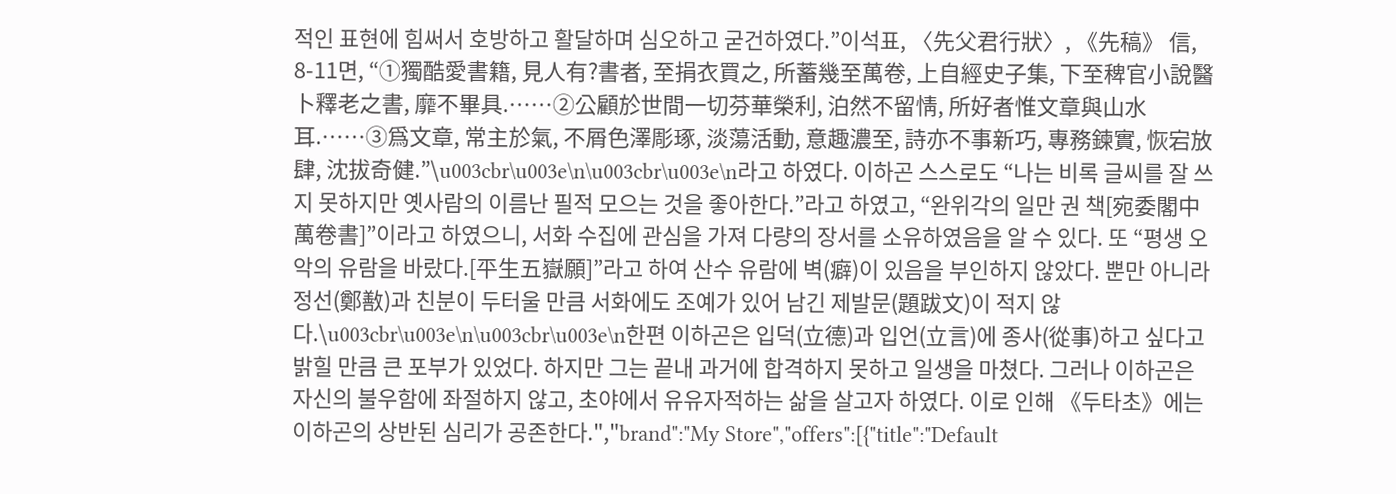적인 표현에 힘써서 호방하고 활달하며 심오하고 굳건하였다.”이석표, 〈先父君行狀〉, 《先稿》 信, 8-11면, “①獨酷愛書籍, 見人有?書者, 至捐衣買之, 所蓄幾至萬卷, 上自經史子集, 下至稗官小說醫卜釋老之書, 靡不畢具.……②公顧於世間一切芬華榮利, 泊然不留情, 所好者惟文章與山水耳.……③爲文章, 常主於氣, 不屑色澤彫琢, 淡蕩活動, 意趣濃至, 詩亦不事新巧, 專務鍊實, 恢宕放肆, 沈拔奇健.”\u003cbr\u003e\n\u003cbr\u003e\n라고 하였다. 이하곤 스스로도 “나는 비록 글씨를 잘 쓰지 못하지만 옛사람의 이름난 필적 모으는 것을 좋아한다.”라고 하였고, “완위각의 일만 권 책[宛委閣中萬卷書]”이라고 하였으니, 서화 수집에 관심을 가져 다량의 장서를 소유하였음을 알 수 있다. 또 “평생 오악의 유람을 바랐다.[平生五嶽願]”라고 하여 산수 유람에 벽(癖)이 있음을 부인하지 않았다. 뿐만 아니라 정선(鄭敾)과 친분이 두터울 만큼 서화에도 조예가 있어 남긴 제발문(題跋文)이 적지 않다.\u003cbr\u003e\n\u003cbr\u003e\n한편 이하곤은 입덕(立德)과 입언(立言)에 종사(從事)하고 싶다고 밝힐 만큼 큰 포부가 있었다. 하지만 그는 끝내 과거에 합격하지 못하고 일생을 마쳤다. 그러나 이하곤은 자신의 불우함에 좌절하지 않고, 초야에서 유유자적하는 삶을 살고자 하였다. 이로 인해 《두타초》에는 이하곤의 상반된 심리가 공존한다.","brand":"My Store","offers":[{"title":"Default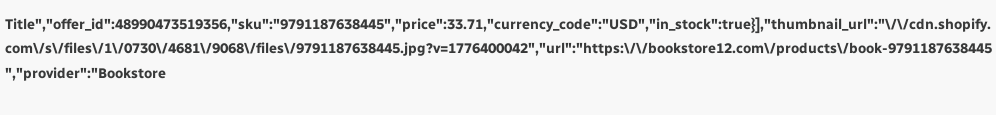Title","offer_id":48990473519356,"sku":"9791187638445","price":33.71,"currency_code":"USD","in_stock":true}],"thumbnail_url":"\/\/cdn.shopify.com\/s\/files\/1\/0730\/4681\/9068\/files\/9791187638445.jpg?v=1776400042","url":"https:\/\/bookstore12.com\/products\/book-9791187638445","provider":"Bookstore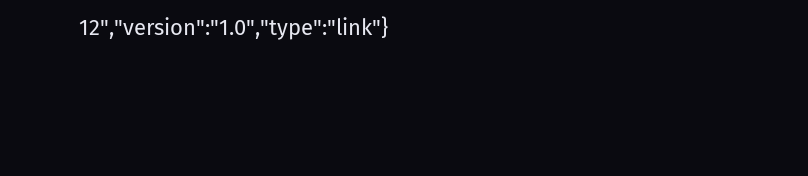12","version":"1.0","type":"link"}